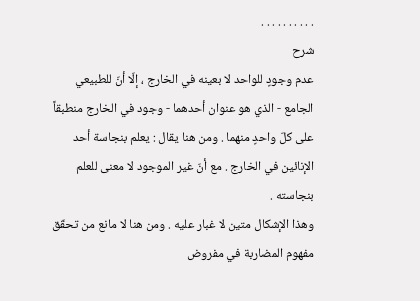. . . . . . . . . .
شرح
عدم وجودٍ للواحد لا بعينه في الخارج ، إلّا أنّ للطبيعي الجامع - الذي هو عنوان أحدهما - وجود في الخارج منطبقاً على كلّ واحدٍ منهما . ومن هنا يقال : يعلم بنجاسة أحد الإنائين في الخارج . مع أنّ غير الموجود لا معنى للعلم بنجاسته .
وهذا الإشكال متين لا غبار عليه . ومن هنا لا مانع من تحقّق مفهوم المضاربة في مفروض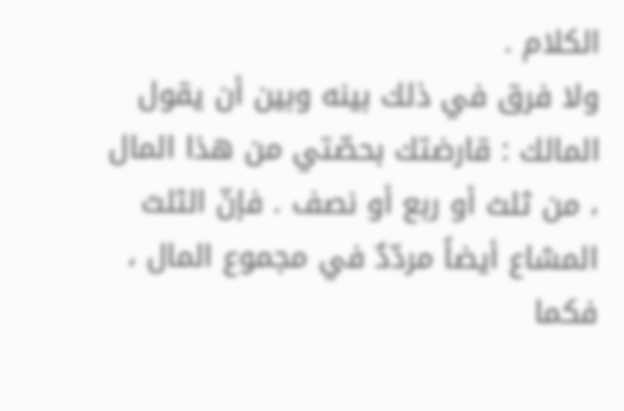الكلام .
ولا فرق في ذلك بينه وبين أن يقول المالك : قارضتك بحصّتي من هذا المال ، من ثلث أو ربع أو نصف . فإنّ الثلث المشاع أيضاً مردّدٌ في مجموع المال ، فكما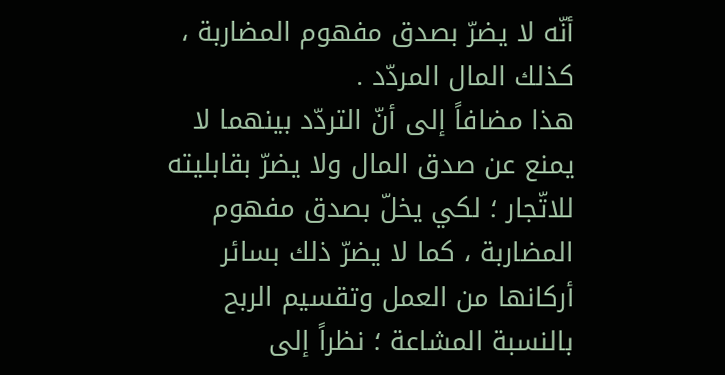أنّه لا يضرّ بصدق مفهوم المضاربة ، كذلك المال المردّد .
هذا مضافاً إلى أنّ التردّد بينهما لا يمنع عن صدق المال ولا يضرّ بقابليته للاتّجار ؛ لكي يخلّ بصدق مفهوم المضاربة ، كما لا يضرّ ذلك بسائر أركانها من العمل وتقسيم الربح بالنسبة المشاعة ؛ نظراً إلى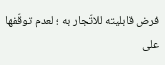فرض قابليته للاتّجار به ؛ لعدم توقّفها على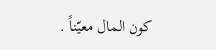كون المال معيّناً .